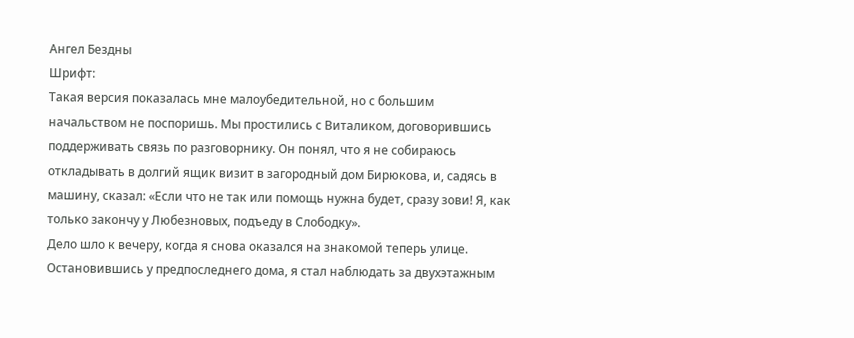Ангел Бездны
Шрифт:
Такая версия показалась мне малоубедительной, но с большим начальством не поспоришь. Мы простились с Виталиком, договорившись поддерживать связь по разговорнику. Он понял, что я не собираюсь откладывать в долгий ящик визит в загородный дом Бирюкова, и, садясь в машину, сказал: «Если что не так или помощь нужна будет, сразу зови! Я, как только закончу у Любезновых, подъеду в Слободку».
Дело шло к вечеру, когда я снова оказался на знакомой теперь улице. Остановившись у предпоследнего дома, я стал наблюдать за двухэтажным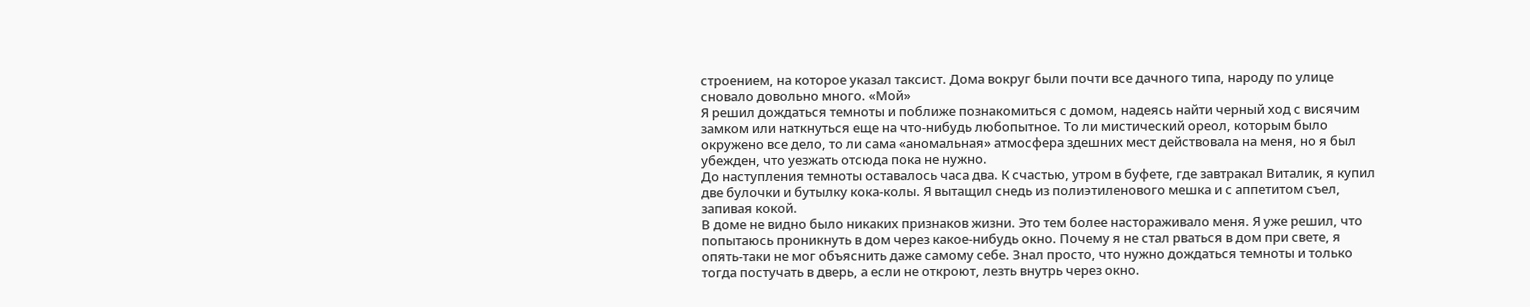строением, на которое указал таксист. Дома вокруг были почти все дачного типа, народу по улице сновало довольно много. «Мой»
Я решил дождаться темноты и поближе познакомиться с домом, надеясь найти черный ход с висячим замком или наткнуться еще на что-нибудь любопытное. То ли мистический ореол, которым было окружено все дело, то ли сама «аномальная» атмосфера здешних мест действовала на меня, но я был убежден, что уезжать отсюда пока не нужно.
До наступления темноты оставалось часа два. К счастью, утром в буфете, где завтракал Виталик, я купил две булочки и бутылку кока-колы. Я вытащил снедь из полиэтиленового мешка и с аппетитом съел, запивая кокой.
В доме не видно было никаких признаков жизни. Это тем более настораживало меня. Я уже решил, что попытаюсь проникнуть в дом через какое-нибудь окно. Почему я не стал рваться в дом при свете, я опять-таки не мог объяснить даже самому себе. Знал просто, что нужно дождаться темноты и только тогда постучать в дверь, а если не откроют, лезть внутрь через окно.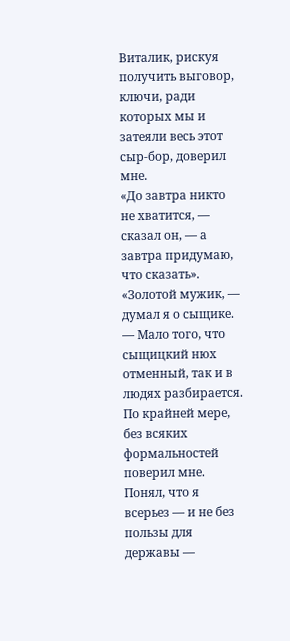Виталик, рискуя получить выговор, ключи, ради которых мы и затеяли весь этот сыр-бор, доверил мне.
«До завтра никто не хватится, — сказал он, — а завтра придумаю, что сказать».
«Золотой мужик, — думал я о сыщике. — Мало того, что сыщицкий нюх отменный, так и в людях разбирается. По крайней мере, без всяких формальностей поверил мне. Понял, что я всерьез — и не без пользы для державы —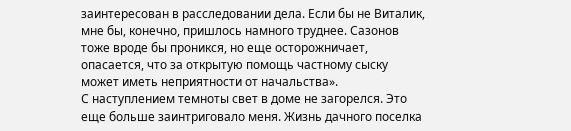заинтересован в расследовании дела. Если бы не Виталик, мне бы, конечно, пришлось намного труднее. Сазонов тоже вроде бы проникся, но еще осторожничает, опасается, что за открытую помощь частному сыску может иметь неприятности от начальства».
С наступлением темноты свет в доме не загорелся. Это еще больше заинтриговало меня. Жизнь дачного поселка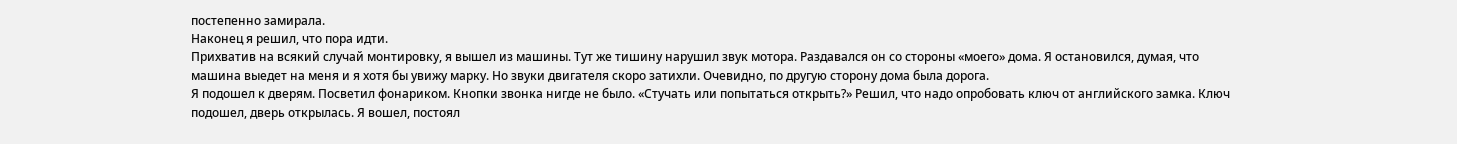постепенно замирала.
Наконец я решил, что пора идти.
Прихватив на всякий случай монтировку, я вышел из машины. Тут же тишину нарушил звук мотора. Раздавался он со стороны «моего» дома. Я остановился, думая, что машина выедет на меня и я хотя бы увижу марку. Но звуки двигателя скоро затихли. Очевидно, по другую сторону дома была дорога.
Я подошел к дверям. Посветил фонариком. Кнопки звонка нигде не было. «Стучать или попытаться открыть?» Решил, что надо опробовать ключ от английского замка. Ключ подошел, дверь открылась. Я вошел, постоял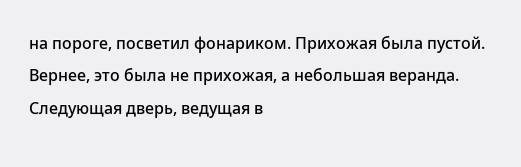на пороге, посветил фонариком. Прихожая была пустой. Вернее, это была не прихожая, а небольшая веранда. Следующая дверь, ведущая в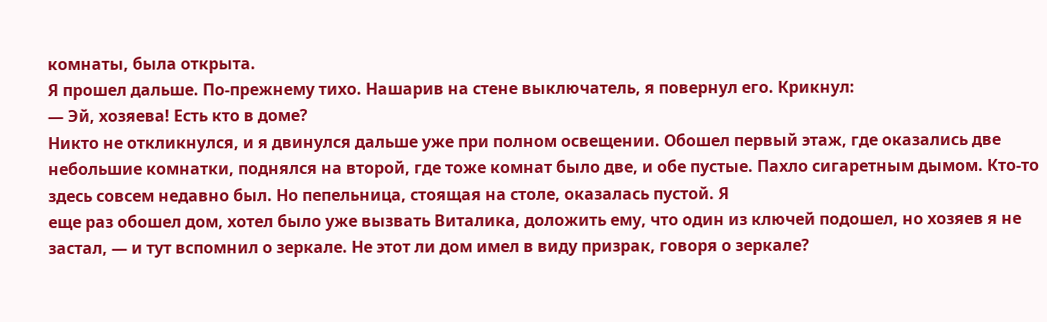комнаты, была открыта.
Я прошел дальше. По-прежнему тихо. Нашарив на стене выключатель, я повернул его. Крикнул:
— Эй, хозяева! Есть кто в доме?
Никто не откликнулся, и я двинулся дальше уже при полном освещении. Обошел первый этаж, где оказались две небольшие комнатки, поднялся на второй, где тоже комнат было две, и обе пустые. Пахло сигаретным дымом. Кто-то здесь совсем недавно был. Но пепельница, стоящая на столе, оказалась пустой. Я
еще раз обошел дом, хотел было уже вызвать Виталика, доложить ему, что один из ключей подошел, но хозяев я не застал, — и тут вспомнил о зеркале. Не этот ли дом имел в виду призрак, говоря о зеркале?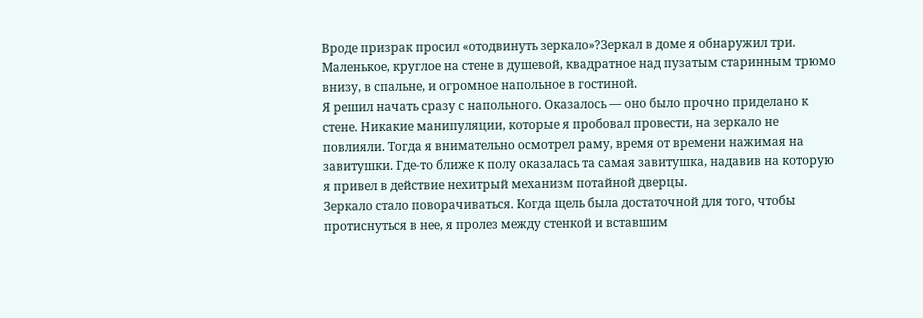Вроде призрак просил «отодвинуть зеркало»?Зеркал в доме я обнаружил три. Маленькое, круглое на стене в душевой, квадратное над пузатым старинным трюмо внизу, в спальне, и огромное напольное в гостиной.
Я решил начать сразу с напольного. Оказалось — оно было прочно приделано к стене. Никакие манипуляции, которые я пробовал провести, на зеркало не повлияли. Тогда я внимательно осмотрел раму, время от времени нажимая на завитушки. Где-то ближе к полу оказалась та самая завитушка, надавив на которую я привел в действие нехитрый механизм потайной дверцы.
Зеркало стало поворачиваться. Когда щель была достаточной для того, чтобы протиснуться в нее, я пролез между стенкой и вставшим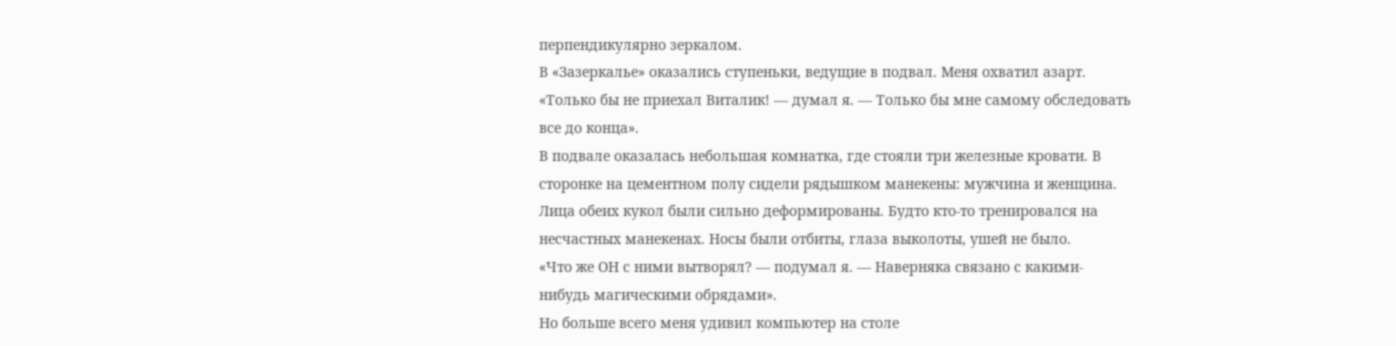перпендикулярно зеркалом.
В «Зазеркалье» оказались ступеньки, ведущие в подвал. Меня охватил азарт. «Только бы не приехал Виталик! — думал я. — Только бы мне самому обследовать все до конца».
В подвале оказалась небольшая комнатка, где стояли три железные кровати. В сторонке на цементном полу сидели рядышком манекены: мужчина и женщина. Лица обеих кукол были сильно деформированы. Будто кто-то тренировался на несчастных манекенах. Носы были отбиты, глаза выколоты, ушей не было.
«Что же ОН с ними вытворял? — подумал я. — Наверняка связано с какими-нибудь магическими обрядами».
Но больше всего меня удивил компьютер на столе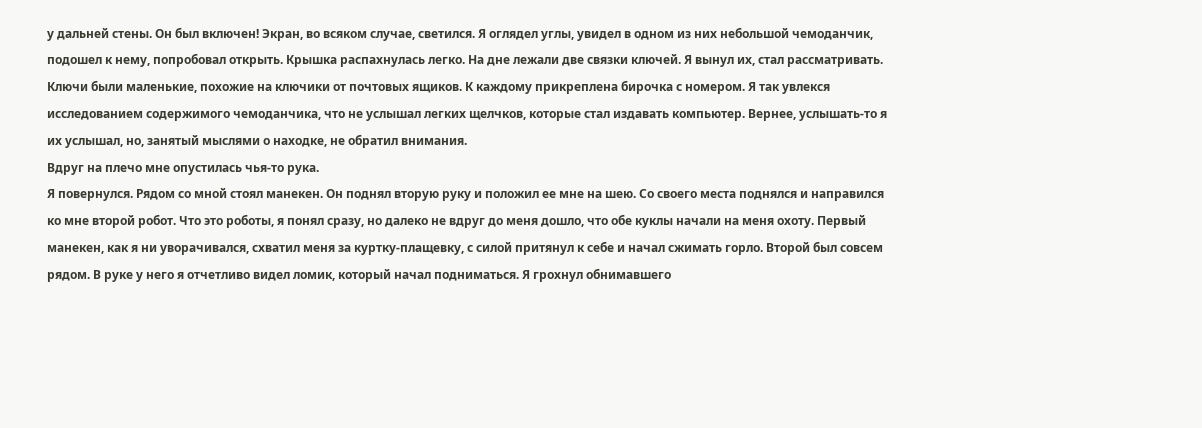у дальней стены. Он был включен! Экран, во всяком случае, светился. Я оглядел углы, увидел в одном из них небольшой чемоданчик, подошел к нему, попробовал открыть. Крышка распахнулась легко. На дне лежали две связки ключей. Я вынул их, стал рассматривать. Ключи были маленькие, похожие на ключики от почтовых ящиков. К каждому прикреплена бирочка с номером. Я так увлекся исследованием содержимого чемоданчика, что не услышал легких щелчков, которые стал издавать компьютер. Вернее, услышать-то я их услышал, но, занятый мыслями о находке, не обратил внимания.
Вдруг на плечо мне опустилась чья-то рука.
Я повернулся. Рядом со мной стоял манекен. Он поднял вторую руку и положил ее мне на шею. Со своего места поднялся и направился ко мне второй робот. Что это роботы, я понял сразу, но далеко не вдруг до меня дошло, что обе куклы начали на меня охоту. Первый манекен, как я ни уворачивался, схватил меня за куртку-плащевку, с силой притянул к себе и начал сжимать горло. Второй был совсем рядом. В руке у него я отчетливо видел ломик, который начал подниматься. Я грохнул обнимавшего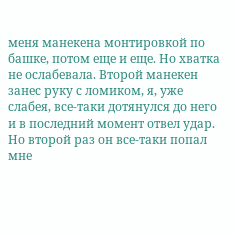меня манекена монтировкой по башке, потом еще и еще. Но хватка не ослабевала. Второй манекен занес руку с ломиком, я, уже слабея, все-таки дотянулся до него и в последний момент отвел удар.
Но второй раз он все-таки попал мне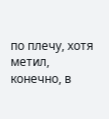по плечу, хотя метил, конечно, в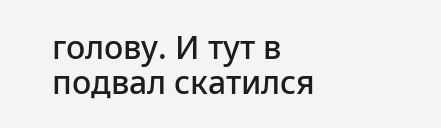голову. И тут в подвал скатился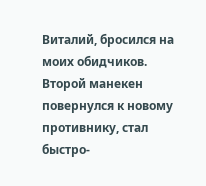Виталий, бросился на моих обидчиков. Второй манекен повернулся к новому противнику, стал быстро-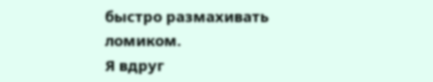быстро размахивать ломиком.
Я вдруг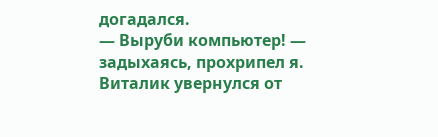догадался.
— Выруби компьютер! — задыхаясь, прохрипел я.
Виталик увернулся от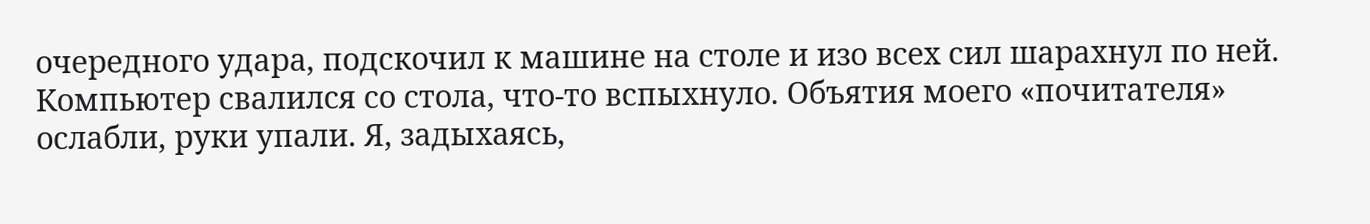очередного удара, подскочил к машине на столе и изо всех сил шарахнул по ней. Компьютер свалился со стола, что-то вспыхнуло. Объятия моего «почитателя» ослабли, руки упали. Я, задыхаясь,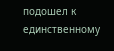подошел к единственному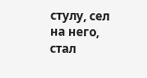стулу, сел на него, стал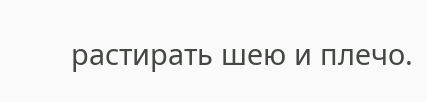растирать шею и плечо.